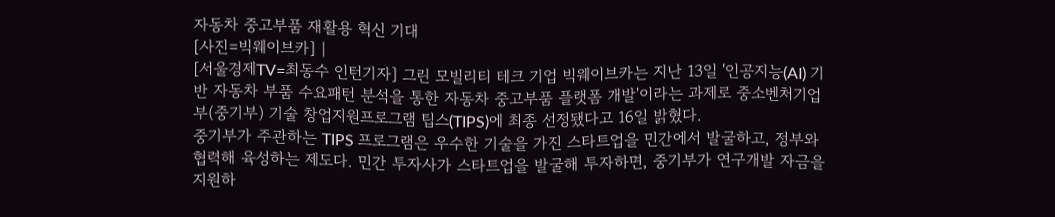자동차 중고부품 재활용 혁신 기대
[사진=빅웨이브카] |
[서울경제TV=최동수 인턴기자] 그린 모빌리티 테크 기업 빅웨이브카는 지난 13일 '인공지능(AI) 기반 자동차 부품 수요패턴 분석을 통한 자동차 중고부품 플랫폼 개발'이라는 과제로 중소벤처기업부(중기부) 기술 창업지원프로그램 팁스(TIPS)에 최종 선정됐다고 16일 밝혔다.
중기부가 주관하는 TIPS 프로그램은 우수한 기술을 가진 스타트업을 민간에서 발굴하고, 정부와 협력해 육성하는 제도다. 민간 투자사가 스타트업을 발굴해 투자하면, 중기부가 연구개발 자금을 지원하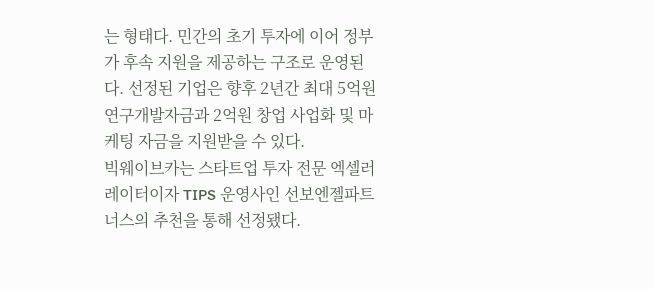는 형태다. 민간의 초기 투자에 이어 정부가 후속 지원을 제공하는 구조로 운영된다. 선정된 기업은 향후 2년간 최대 5억원 연구개발자금과 2억원 창업 사업화 및 마케팅 자금을 지원받을 수 있다.
빅웨이브카는 스타트업 투자 전문 엑셀러레이터이자 TIPS 운영사인 선보엔젤파트너스의 추천을 통해 선정됐다.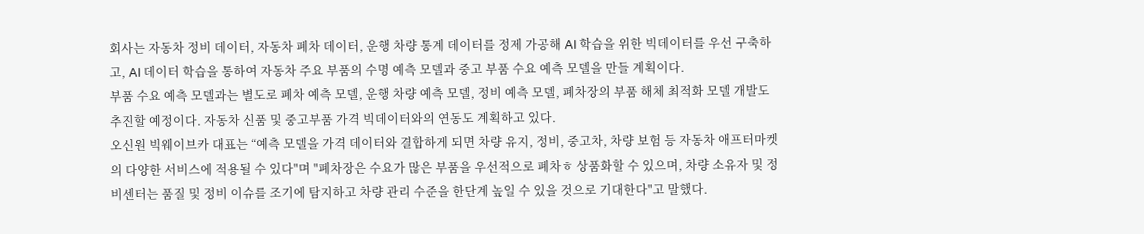회사는 자동차 정비 데이터, 자동차 폐차 데이터, 운행 차량 통계 데이터를 정제 가공해 AI 학습을 위한 빅데이터를 우선 구축하고, AI 데이터 학습을 통하여 자동차 주요 부품의 수명 예측 모델과 중고 부품 수요 예측 모델을 만들 계획이다.
부품 수요 예측 모델과는 별도로 폐차 예측 모델, 운행 차량 예측 모델, 정비 예측 모델, 폐차장의 부품 해체 최적화 모델 개발도 추진할 예정이다. 자동차 신품 및 중고부품 가격 빅데이터와의 연동도 계획하고 있다.
오신원 빅웨이브카 대표는 “예측 모델을 가격 데이터와 결합하게 되면 차량 유지, 정비, 중고차, 차량 보험 등 자동차 애프터마켓의 다양한 서비스에 적용될 수 있다"며 "폐차장은 수요가 많은 부품을 우선적으로 폐차ㅎ 상품화할 수 있으며, 차량 소유자 및 정비센터는 품질 및 정비 이슈를 조기에 탐지하고 차량 관리 수준을 한단계 높일 수 있을 것으로 기대한다"고 말했다.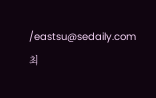/eastsu@sedaily.com
최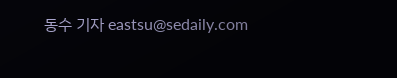동수 기자 eastsu@sedaily.com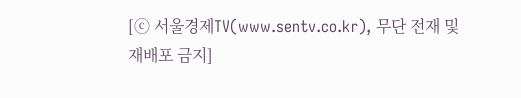[ⓒ 서울경제TV(www.sentv.co.kr), 무단 전재 및 재배포 금지]